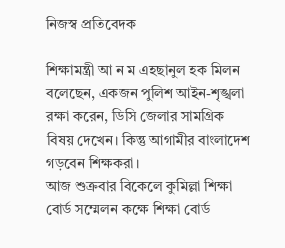নিজস্ব প্রতিবেদক

শিক্ষামন্ত্রী আ ন ম এহছানুল হক মিলন বলেছেন, একজন পুলিশ আইন-শৃঙ্খলা রক্ষা করেন, ডিসি জেলার সামগ্রিক বিষয় দেখেন। কিন্তু আগামীর বাংলাদেশ গড়বেন শিক্ষকরা।
আজ শুক্রবার বিকেলে কুমিল্লা শিক্ষা বোর্ড সম্মেলন কক্ষে শিক্ষা বোর্ড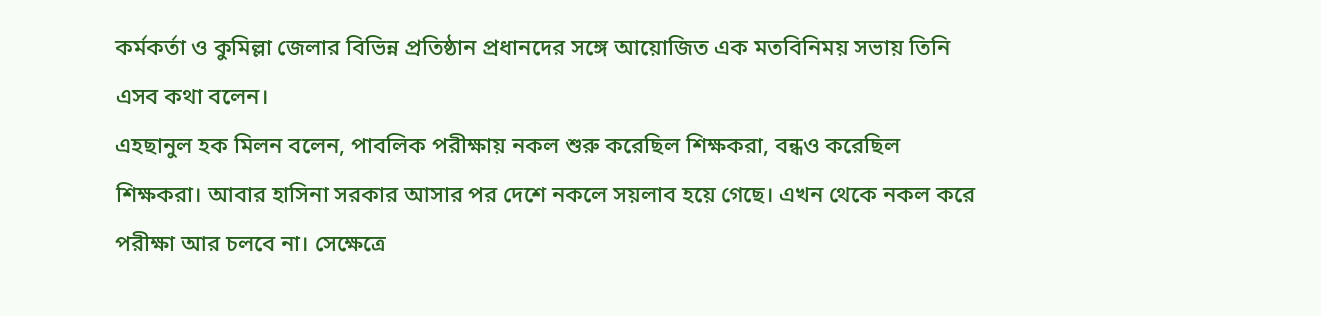কর্মকর্তা ও কুমিল্লা জেলার বিভিন্ন প্রতিষ্ঠান প্রধানদের সঙ্গে আয়োজিত এক মতবিনিময় সভায় তিনি এসব কথা বলেন।
এহছানুল হক মিলন বলেন, পাবলিক পরীক্ষায় নকল শুরু করেছিল শিক্ষকরা, বন্ধও করেছিল শিক্ষকরা। আবার হাসিনা সরকার আসার পর দেশে নকলে সয়লাব হয়ে গেছে। এখন থেকে নকল করে পরীক্ষা আর চলবে না। সেক্ষেত্রে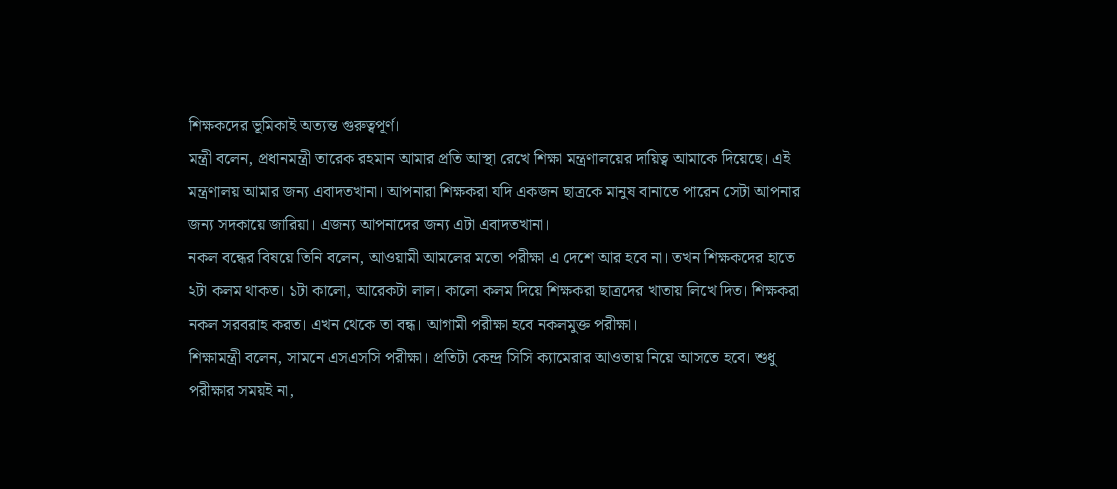শিক্ষকদের ভূমিকাই অত্যন্ত গুরুত্বপূর্ণ।
মন্ত্রী বলেন, প্রধানমন্ত্রী তারেক রহমান আমার প্রতি আস্থা রেখে শিক্ষা মন্ত্রণালয়ের দায়িত্ব আমাকে দিয়েছে। এই মন্ত্রণালয় আমার জন্য এবাদতখানা। আপনারা শিক্ষকরা যদি একজন ছাত্রকে মানুষ বানাতে পারেন সেটা আপনার জন্য সদকায়ে জারিয়া। এজন্য আপনাদের জন্য এটা এবাদতখানা।
নকল বন্ধের বিষয়ে তিনি বলেন, আওয়ামী আমলের মতো পরীক্ষা এ দেশে আর হবে না। তখন শিক্ষকদের হাতে ২টা কলম থাকত। ১টা কালো, আরেকটা লাল। কালো কলম দিয়ে শিক্ষকরা ছাত্রদের খাতায় লিখে দিত। শিক্ষকরা নকল সরবরাহ করত। এখন থেকে তা বন্ধ। আগামী পরীক্ষা হবে নকলমুক্ত পরীক্ষা।
শিক্ষামন্ত্রী বলেন, সামনে এসএসসি পরীক্ষা। প্রতিটা কেন্দ্র সিসি ক্যামেরার আওতায় নিয়ে আসতে হবে। শুধু পরীক্ষার সময়ই না,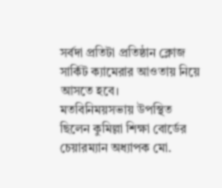সর্বদা প্রতিটা প্রতিষ্ঠান ক্লোজ সার্কিট ক্যামেরার আওতায় নিয়ে আসতে হবে।
মতবিনিময়সভায় উপস্থিত ছিলেন কুমিল্লা শিক্ষা বোর্ডের চেয়ারম্যান অধ্যাপক মো.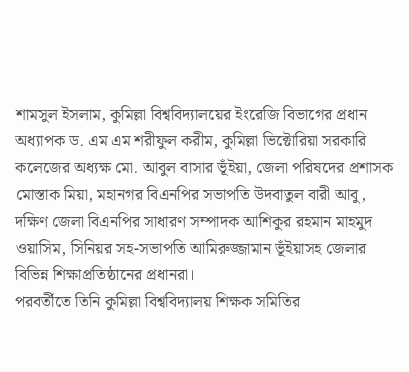শামসুল ইসলাম, কুমিল্লা বিশ্ববিদ্যালয়ের ইংরেজি বিভাগের প্রধান অধ্যাপক ড. এম এম শরীফুল করীম, কুমিল্লা ভিক্টোরিয়া সরকারি কলেজের অধ্যক্ষ মো. আবুল বাসার ভূঁইয়া, জেলা পরিষদের প্রশাসক মোস্তাক মিয়া, মহানগর বিএনপির সভাপতি উদবাতুল বারী আবু, দক্ষিণ জেলা বিএনপির সাধারণ সম্পাদক আশিকুর রহমান মাহমুদ ওয়াসিম, সিনিয়র সহ-সভাপতি আমিরুজ্জামান ভূঁইয়াসহ জেলার বিভিন্ন শিক্ষাপ্রতিষ্ঠানের প্রধানরা।
পরবর্তীতে তিনি কুমিল্লা বিশ্ববিদ্যালয় শিক্ষক সমিতির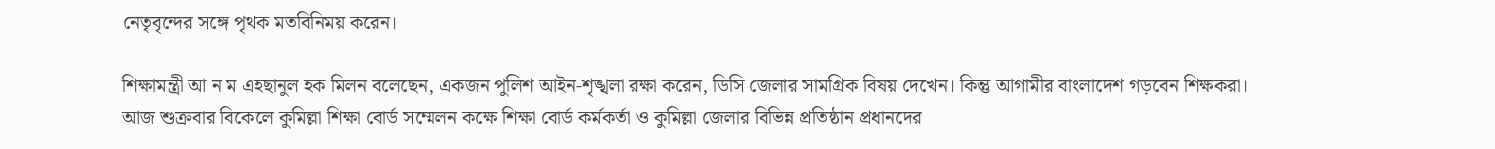নেতৃবৃন্দের সঙ্গে পৃথক মতবিনিময় করেন।

শিক্ষামন্ত্রী আ ন ম এহছানুল হক মিলন বলেছেন, একজন পুলিশ আইন-শৃঙ্খলা রক্ষা করেন, ডিসি জেলার সামগ্রিক বিষয় দেখেন। কিন্তু আগামীর বাংলাদেশ গড়বেন শিক্ষকরা।
আজ শুক্রবার বিকেলে কুমিল্লা শিক্ষা বোর্ড সম্মেলন কক্ষে শিক্ষা বোর্ড কর্মকর্তা ও কুমিল্লা জেলার বিভিন্ন প্রতিষ্ঠান প্রধানদের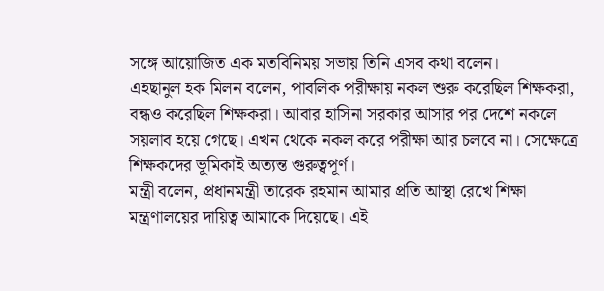সঙ্গে আয়োজিত এক মতবিনিময় সভায় তিনি এসব কথা বলেন।
এহছানুল হক মিলন বলেন, পাবলিক পরীক্ষায় নকল শুরু করেছিল শিক্ষকরা, বন্ধও করেছিল শিক্ষকরা। আবার হাসিনা সরকার আসার পর দেশে নকলে সয়লাব হয়ে গেছে। এখন থেকে নকল করে পরীক্ষা আর চলবে না। সেক্ষেত্রে শিক্ষকদের ভূমিকাই অত্যন্ত গুরুত্বপূর্ণ।
মন্ত্রী বলেন, প্রধানমন্ত্রী তারেক রহমান আমার প্রতি আস্থা রেখে শিক্ষা মন্ত্রণালয়ের দায়িত্ব আমাকে দিয়েছে। এই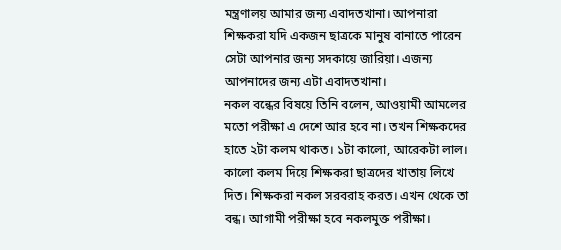মন্ত্রণালয় আমার জন্য এবাদতখানা। আপনারা শিক্ষকরা যদি একজন ছাত্রকে মানুষ বানাতে পারেন সেটা আপনার জন্য সদকায়ে জারিয়া। এজন্য আপনাদের জন্য এটা এবাদতখানা।
নকল বন্ধের বিষয়ে তিনি বলেন, আওয়ামী আমলের মতো পরীক্ষা এ দেশে আর হবে না। তখন শিক্ষকদের হাতে ২টা কলম থাকত। ১টা কালো, আরেকটা লাল। কালো কলম দিয়ে শিক্ষকরা ছাত্রদের খাতায় লিখে দিত। শিক্ষকরা নকল সরবরাহ করত। এখন থেকে তা বন্ধ। আগামী পরীক্ষা হবে নকলমুক্ত পরীক্ষা।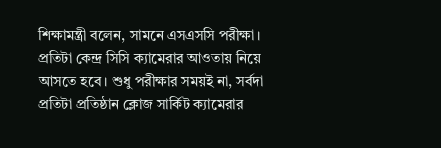শিক্ষামন্ত্রী বলেন, সামনে এসএসসি পরীক্ষা। প্রতিটা কেন্দ্র সিসি ক্যামেরার আওতায় নিয়ে আসতে হবে। শুধু পরীক্ষার সময়ই না, সর্বদা প্রতিটা প্রতিষ্ঠান ক্লোজ সার্কিট ক্যামেরার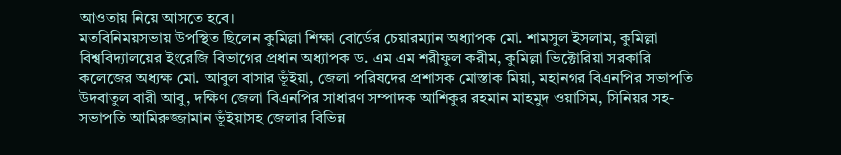আওতায় নিয়ে আসতে হবে।
মতবিনিময়সভায় উপস্থিত ছিলেন কুমিল্লা শিক্ষা বোর্ডের চেয়ারম্যান অধ্যাপক মো. শামসুল ইসলাম, কুমিল্লা বিশ্ববিদ্যালয়ের ইংরেজি বিভাগের প্রধান অধ্যাপক ড. এম এম শরীফুল করীম, কুমিল্লা ভিক্টোরিয়া সরকারি কলেজের অধ্যক্ষ মো. আবুল বাসার ভূঁইয়া, জেলা পরিষদের প্রশাসক মোস্তাক মিয়া, মহানগর বিএনপির সভাপতি উদবাতুল বারী আবু, দক্ষিণ জেলা বিএনপির সাধারণ সম্পাদক আশিকুর রহমান মাহমুদ ওয়াসিম, সিনিয়র সহ-সভাপতি আমিরুজ্জামান ভূঁইয়াসহ জেলার বিভিন্ন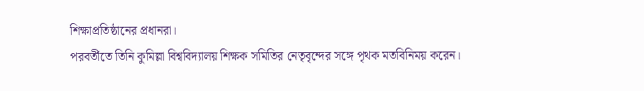শিক্ষাপ্রতিষ্ঠানের প্রধানরা।
পরবর্তীতে তিনি কুমিল্লা বিশ্ববিদ্যালয় শিক্ষক সমিতির নেতৃবৃন্দের সঙ্গে পৃথক মতবিনিময় করেন।